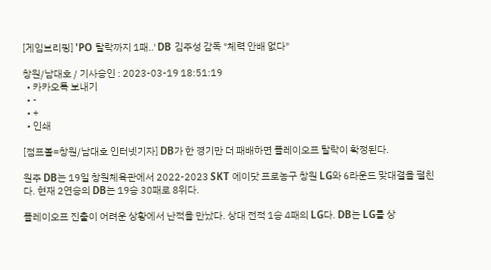[게임브리핑] 'PO 탈락까지 1패‥' DB 김주성 감독 "체력 안배 없다"

창원/남대호 / 기사승인 : 2023-03-19 18:51:19
  • 카카오톡 보내기
  • -
  • +
  • 인쇄

[점프볼=창원/남대호 인터넷기자] DB가 한 경기만 더 패배하면 플레이오프 탈락이 확정된다.

원주 DB는 19일 창원체육관에서 2022-2023 SKT 에이닷 프로농구 창원 LG와 6라운드 맞대결을 펼친다. 현재 2연승의 DB는 19승 30패로 8위다.

플레이오프 진출이 어려운 상황에서 난적을 만났다. 상대 전적 1승 4패의 LG다. DB는 LG를 상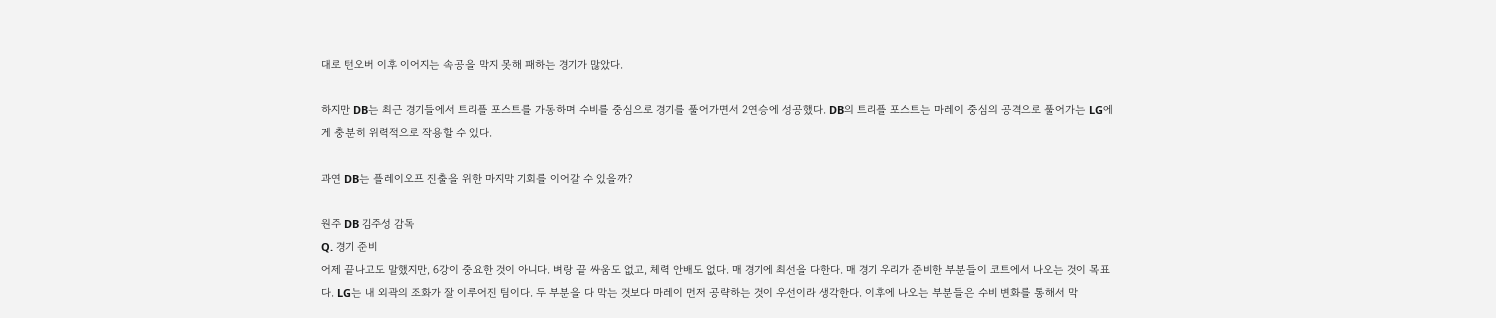대로 턴오버 이후 이어지는 속공을 막지 못해 패하는 경기가 많았다.

하지만 DB는 최근 경기들에서 트리플 포스트를 가동하며 수비를 중심으로 경기를 풀어가면서 2연승에 성공했다. DB의 트리플 포스트는 마레이 중심의 공격으로 풀어가는 LG에게 충분히 위력적으로 작용할 수 있다.

과연 DB는 플레이오프 진출을 위한 마지막 기회를 이어갈 수 있을까?

원주 DB 김주성 감독
Q. 경기 준비
어제 끝나고도 말했지만, 6강이 중요한 것이 아니다. 벼랑 끝 싸움도 없고, 체력 안배도 없다. 매 경기에 최선을 다한다. 매 경기 우리가 준비한 부분들이 코트에서 나오는 것이 목표다. LG는 내 외곽의 조화가 잘 이루어진 팀이다. 두 부분을 다 막는 것보다 마레이 먼저 공략하는 것이 우선이라 생각한다. 이후에 나오는 부분들은 수비 변화를 통해서 막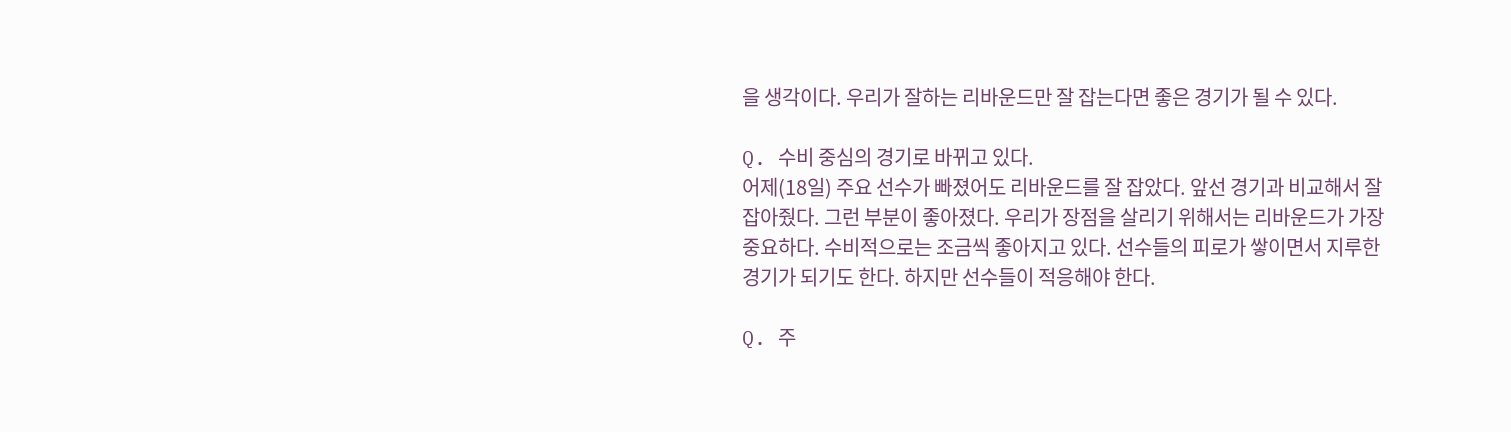을 생각이다. 우리가 잘하는 리바운드만 잘 잡는다면 좋은 경기가 될 수 있다.

Q. 수비 중심의 경기로 바뀌고 있다.
어제(18일) 주요 선수가 빠졌어도 리바운드를 잘 잡았다. 앞선 경기과 비교해서 잘 잡아줬다. 그런 부분이 좋아졌다. 우리가 장점을 살리기 위해서는 리바운드가 가장 중요하다. 수비적으로는 조금씩 좋아지고 있다. 선수들의 피로가 쌓이면서 지루한 경기가 되기도 한다. 하지만 선수들이 적응해야 한다.

Q. 주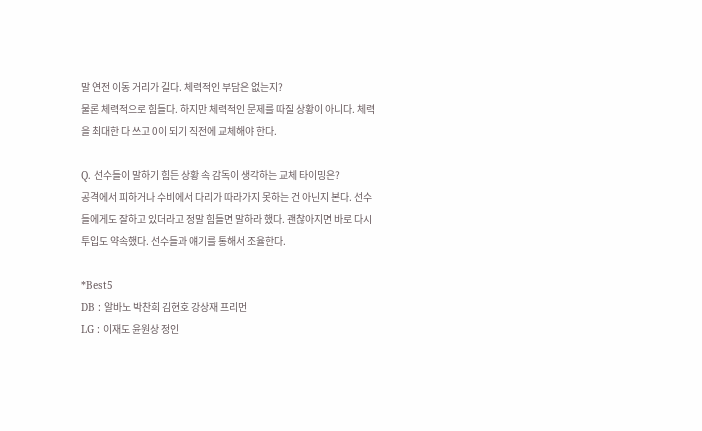말 연전 이동 거리가 길다. 체력적인 부담은 없는지?
물론 체력적으로 힘들다. 하지만 체력적인 문제를 따질 상황이 아니다. 체력을 최대한 다 쓰고 0이 되기 직전에 교체해야 한다.

Q. 선수들이 말하기 힘든 상황 속 감독이 생각하는 교체 타이밍은?
공격에서 피하거나 수비에서 다리가 따라가지 못하는 건 아닌지 본다. 선수들에게도 잘하고 있더라고 정말 힘들면 말하라 했다. 괜찮아지면 바로 다시 투입도 약속했다. 선수들과 얘기를 통해서 조율한다.

*Best5
DB : 알바노 박찬희 김현호 강상재 프리먼
LG : 이재도 윤원상 정인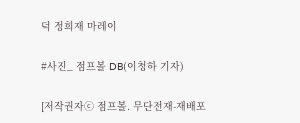덕 정희재 마레이

#사진_ 점프볼 DB(이청하 기자)

[저작권자ⓒ 점프볼. 무단전재-재배포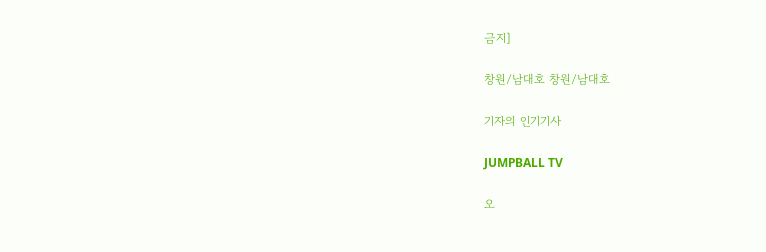금지]

창원/남대호 창원/남대호

기자의 인기기사

JUMPBALL TV

오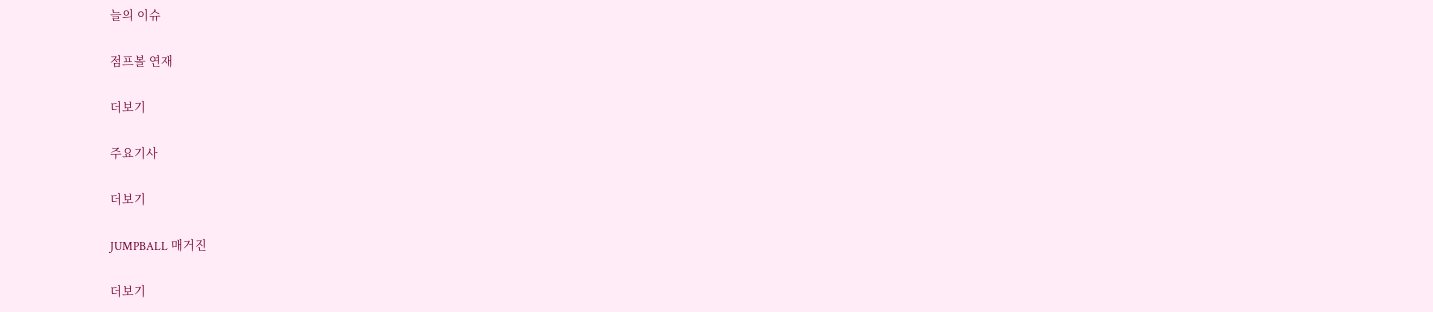늘의 이슈

점프볼 연재

더보기

주요기사

더보기

JUMPBALL 매거진

더보기